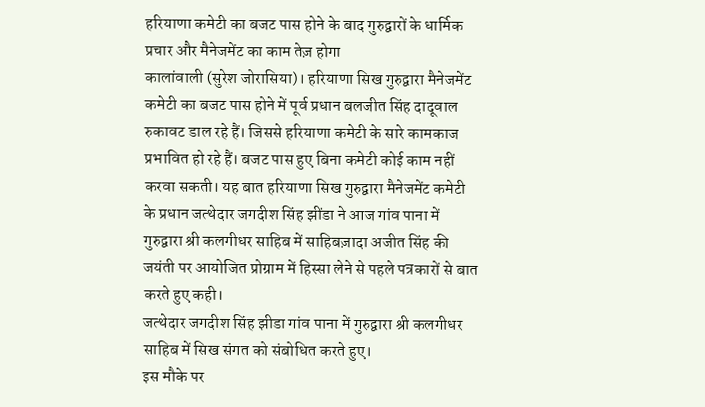हरियाणा कमेटी का बजट पास होने के बाद गुरुद्वारों के धार्मिक प्रचार और मैनेजमेंट का काम तेज़ होगा
कालांवाली (सुरेश जोरासिया)। हरियाणा सिख गुरुद्वारा मैनेजमेंट कमेटी का बजट पास होने में पूर्व प्रधान बलजीत सिंह दादूवाल रुकावट डाल रहे हैं। जिससे हरियाणा कमेटी के सारे कामकाज प्रभावित हो रहे हैं। बजट पास हुए बिना कमेटी कोई काम नहीं करवा सकती। यह बात हरियाणा सिख गुरुद्वारा मैनेजमेंट कमेटी के प्रधान जत्थेदार जगदीश सिंह झींडा ने आज गांव पाना में गुरुद्वारा श्री कलगीधर साहिब में साहिबज़ादा अजीत सिंह की जयंती पर आयोजित प्रोग्राम में हिस्सा लेने से पहले पत्रकारों से बात करते हुए कही।
जत्थेदार जगदीश सिंह झीडा गांव पाना में गुरुद्वारा श्री कलगीधर साहिब में सिख संगत को संबोधित करते हुए।
इस मौके पर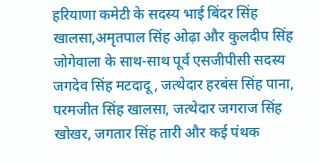हरियाणा कमेटी के सदस्य भाई बिंदर सिंह खालसा,अमृतपाल सिंह ओढ़ा और कुलदीप सिंह जोगेवाला के साथ-साथ पूर्व एसजीपीसी सदस्य जगदेव सिंह मटदादू, जत्थेदार हरबंस सिंह पाना, परमजीत सिंह खालसा, जत्थेदार जगराज सिंह खोखर, जगतार सिंह तारी और कई पंथक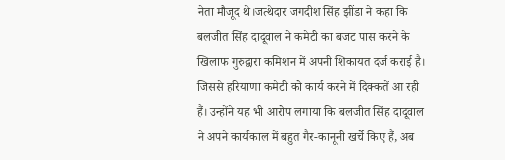नेता मौजूद थे।जत्थेदार जगदीश सिंह झींडा ने कहा कि बलजीत सिंह दादूवाल ने कमेटी का बजट पास करने के खिलाफ गुरुद्वारा कमिशन में अपनी शिकायत दर्ज कराई है। जिससे हरियाणा कमेटी को कार्य करने में दिक्कतें आ रही हैं। उन्होंने यह भी आरोप लगाया कि बलजीत सिंह दादूवाल ने अपने कार्यकाल में बहुत गैर-कानूनी खर्चे किए हैं, अब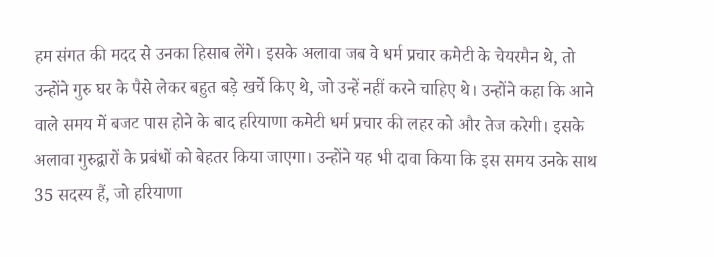हम संगत की मदद से उनका हिसाब लेंगे। इसके अलावा जब वे धर्म प्रचार कमेटी के चेयरमैन थे, तो उन्होंने गुरु घर के पैसे लेकर बहुत बड़े खर्चे किए थे, जो उन्हें नहीं करने चाहिए थे। उन्होंने कहा कि आने वाले समय में बजट पास होने के बाद हरियाणा कमेटी धर्म प्रचार की लहर को और तेज करेगी। इसके अलावा गुरुद्वारों के प्रबंधों को बेहतर किया जाएगा। उन्होंने यह भी दावा किया कि इस समय उनके साथ 35 सदस्य हैं, जो हरियाणा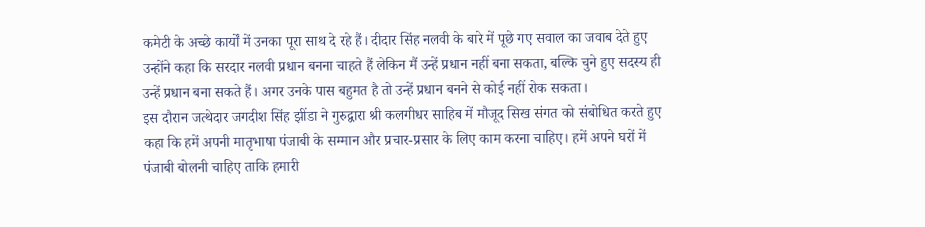कमेटी के अच्छे कार्यों में उनका पूरा साथ दे रहे हैं। दीदार सिंह नलवी के बारे में पूछे गए सवाल का जवाब देते हुए उन्होंने कहा कि सरदार नलवी प्रधान बनना चाहते हैं लेकिन मैं उन्हें प्रधान नहीं बना सकता, बल्कि चुने हुए सदस्य ही उन्हें प्रधान बना सकते हैं। अगर उनके पास बहुमत है तो उन्हें प्रधान बनने से कोई नहीं रोक सकता।
इस दौरान जत्थेदार जगदीश सिंह झींडा ने गुरुद्वारा श्री कलगीधर साहिब में मौजूद सिख संगत को संबोधित करते हुए कहा कि हमें अपनी मातृभाषा पंजाबी के सम्मान और प्रचार-प्रसार के लिए काम करना चाहिए। हमें अपने घरों में पंजाबी बोलनी चाहिए ताकि हमारी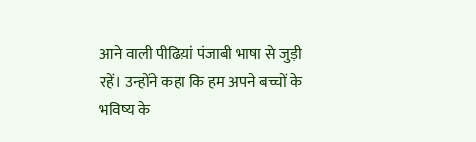आने वाली पीढिय़ां पंजाबी भाषा से जुड़ी रहें। उन्होंने कहा कि हम अपने बच्चों के भविष्य के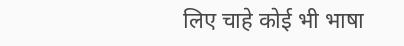लिए चाहे कोई भी भाषा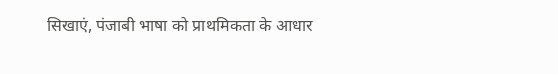सिखाएं, पंजाबी भाषा को प्राथमिकता के आधार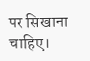पर सिखाना चाहिए।